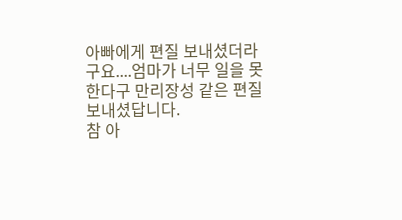아빠에게 편질 보내셨더라구요....엄마가 너무 일을 못한다구 만리장성 같은 편질 보내셨답니다.
참 아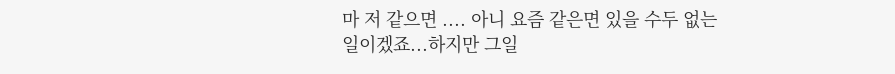마 저 같으면 .... 아니 요즘 같은면 있을 수두 없는 일이겠죠...하지만 그일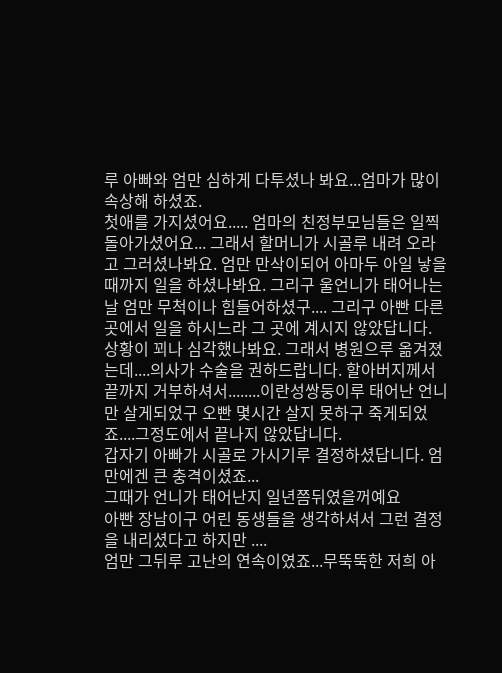루 아빠와 엄만 심하게 다투셨나 봐요...엄마가 많이 속상해 하셨죠.
첫애를 가지셨어요..... 엄마의 친정부모님들은 일찍 돌아가셨어요... 그래서 할머니가 시골루 내려 오라고 그러셨나봐요. 엄만 만삭이되어 아마두 아일 낳을때까지 일을 하셨나봐요. 그리구 울언니가 태어나는날 엄만 무척이나 힘들어하셨구.... 그리구 아빤 다른 곳에서 일을 하시느라 그 곳에 계시지 않았답니다. 상황이 꾀나 심각했나봐요. 그래서 병원으루 옮겨졌는데....의사가 수술을 권하드랍니다. 할아버지께서 끝까지 거부하셔서........이란성쌍둥이루 태어난 언니만 살게되었구 오빤 몇시간 살지 못하구 죽게되었죠....그정도에서 끝나지 않았답니다.
갑자기 아빠가 시골로 가시기루 결정하셨답니다. 엄만에겐 큰 충격이셨죠...
그때가 언니가 태어난지 일년쯤뒤였을꺼예요
아빤 장남이구 어린 동생들을 생각하셔서 그런 결정을 내리셨다고 하지만 ....
엄만 그뒤루 고난의 연속이였죠...무뚝뚝한 저희 아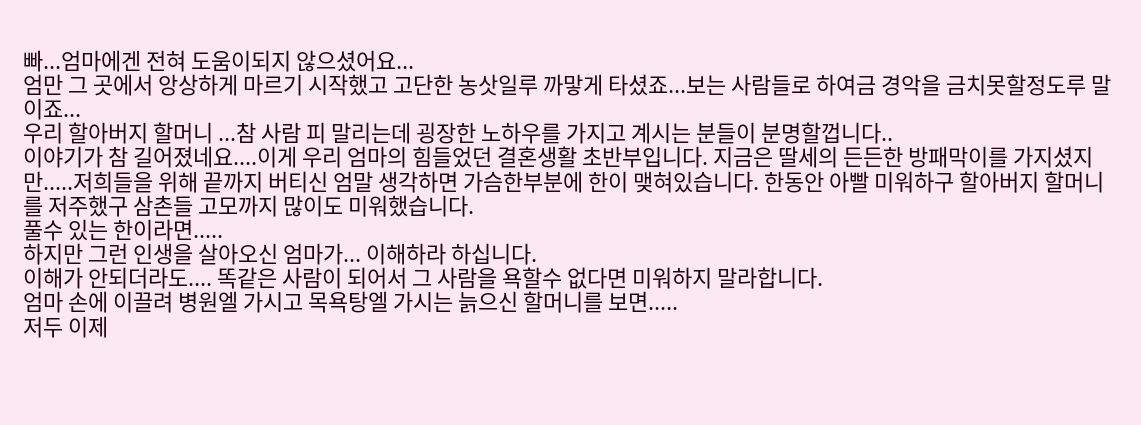빠...엄마에겐 전혀 도움이되지 않으셨어요...
엄만 그 곳에서 앙상하게 마르기 시작했고 고단한 농삿일루 까맣게 타셨죠...보는 사람들로 하여금 경악을 금치못할정도루 말이죠...
우리 할아버지 할머니 ...참 사람 피 말리는데 굉장한 노하우를 가지고 계시는 분들이 분명할껍니다..
이야기가 참 길어졌네요....이게 우리 엄마의 힘들었던 결혼생활 초반부입니다. 지금은 딸세의 든든한 방패막이를 가지셨지만.....저희들을 위해 끝까지 버티신 엄말 생각하면 가슴한부분에 한이 맺혀있습니다. 한동안 아빨 미워하구 할아버지 할머니를 저주했구 삼촌들 고모까지 많이도 미워했습니다.
풀수 있는 한이라면.....
하지만 그런 인생을 살아오신 엄마가... 이해하라 하십니다.
이해가 안되더라도.... 똑같은 사람이 되어서 그 사람을 욕할수 없다면 미워하지 말라합니다.
엄마 손에 이끌려 병원엘 가시고 목욕탕엘 가시는 늙으신 할머니를 보면.....
저두 이제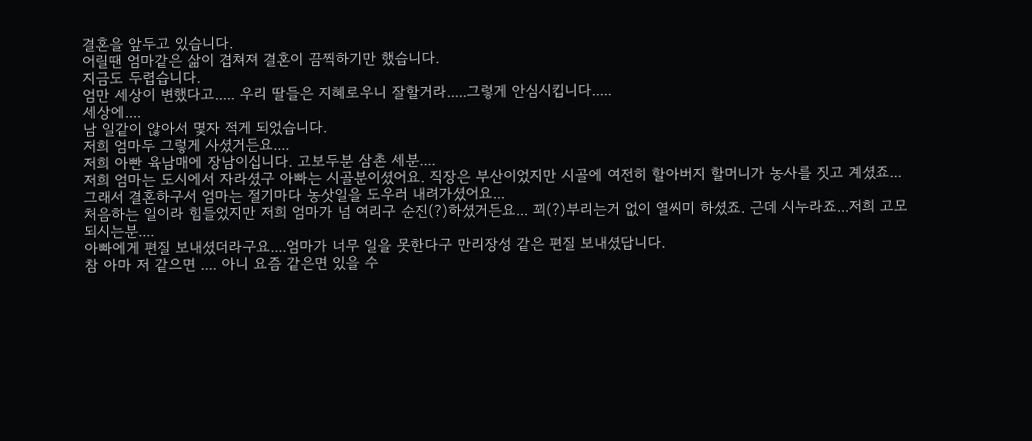결혼을 앞두고 있습니다.
어릴땐 엄마같은 삶이 겹쳐져 결혼이 끔찍하기만 했습니다.
지금도 두렵습니다.
엄만 세상이 변했다고..... 우리 딸들은 지혜로우니 잘할거라.....그렇게 안심시킵니다.....
세상에....
남 일같이 않아서 몇자 적게 되었습니다.
저희 엄마두 그렇게 사셨거든요....
저희 아빤 육남매에 장남이십니다. 고보두분 삼촌 세분....
저희 엄마는 도시에서 자라셨구 아빠는 시골분이셨어요. 직장은 부산이었지만 시골에 여전히 할아버지 할머니가 농사를 짓고 계셨죠...그래서 결혼하구서 엄마는 절기마다 농삿일을 도우러 내려가셨어요...
처음하는 일이라 힘들었지만 저희 엄마가 넘 여리구 순진(?)하셨거든요... 꾀(?)부리는거 없이 열씨미 하셨죠. 근데 시누라죠...저희 고모되시는분....
아빠에게 편질 보내셨더라구요....엄마가 너무 일을 못한다구 만리장성 같은 편질 보내셨답니다.
참 아마 저 같으면 .... 아니 요즘 같은면 있을 수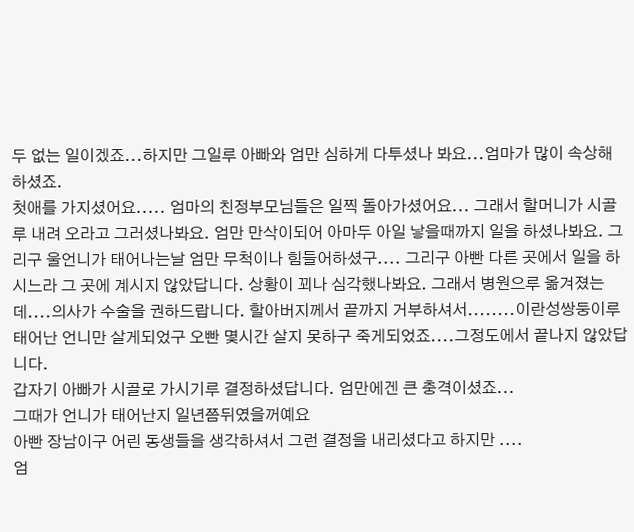두 없는 일이겠죠...하지만 그일루 아빠와 엄만 심하게 다투셨나 봐요...엄마가 많이 속상해 하셨죠.
첫애를 가지셨어요..... 엄마의 친정부모님들은 일찍 돌아가셨어요... 그래서 할머니가 시골루 내려 오라고 그러셨나봐요. 엄만 만삭이되어 아마두 아일 낳을때까지 일을 하셨나봐요. 그리구 울언니가 태어나는날 엄만 무척이나 힘들어하셨구.... 그리구 아빤 다른 곳에서 일을 하시느라 그 곳에 계시지 않았답니다. 상황이 꾀나 심각했나봐요. 그래서 병원으루 옮겨졌는데....의사가 수술을 권하드랍니다. 할아버지께서 끝까지 거부하셔서........이란성쌍둥이루 태어난 언니만 살게되었구 오빤 몇시간 살지 못하구 죽게되었죠....그정도에서 끝나지 않았답니다.
갑자기 아빠가 시골로 가시기루 결정하셨답니다. 엄만에겐 큰 충격이셨죠...
그때가 언니가 태어난지 일년쯤뒤였을꺼예요
아빤 장남이구 어린 동생들을 생각하셔서 그런 결정을 내리셨다고 하지만 ....
엄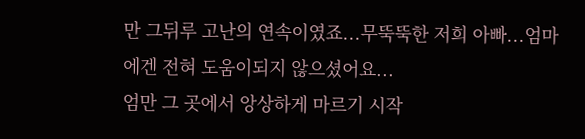만 그뒤루 고난의 연속이였죠...무뚝뚝한 저희 아빠...엄마에겐 전혀 도움이되지 않으셨어요...
엄만 그 곳에서 앙상하게 마르기 시작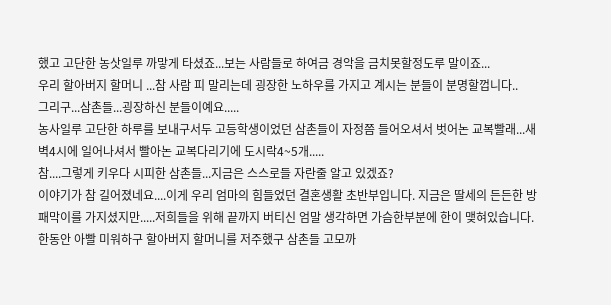했고 고단한 농삿일루 까맣게 타셨죠...보는 사람들로 하여금 경악을 금치못할정도루 말이죠...
우리 할아버지 할머니 ...참 사람 피 말리는데 굉장한 노하우를 가지고 계시는 분들이 분명할껍니다..
그리구...삼촌들...굉장하신 분들이예요.....
농사일루 고단한 하루를 보내구서두 고등학생이었던 삼촌들이 자정쯤 들어오셔서 벗어논 교복빨래...새벽4시에 일어나셔서 빨아논 교복다리기에 도시락4~5개.....
참....그렇게 키우다 시피한 삼촌들...지금은 스스로들 자란줄 알고 있겠죠?
이야기가 참 길어졌네요....이게 우리 엄마의 힘들었던 결혼생활 초반부입니다. 지금은 딸세의 든든한 방패막이를 가지셨지만.....저희들을 위해 끝까지 버티신 엄말 생각하면 가슴한부분에 한이 맺혀있습니다. 한동안 아빨 미워하구 할아버지 할머니를 저주했구 삼촌들 고모까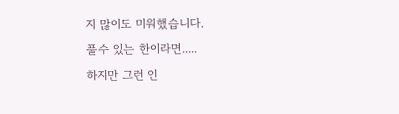지 많이도 미워했습니다.
풀수 있는 한이라면.....
하지만 그런 인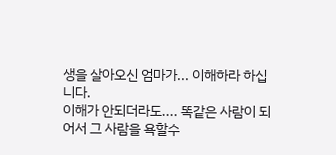생을 살아오신 엄마가... 이해하라 하십니다.
이해가 안되더라도.... 똑같은 사람이 되어서 그 사람을 욕할수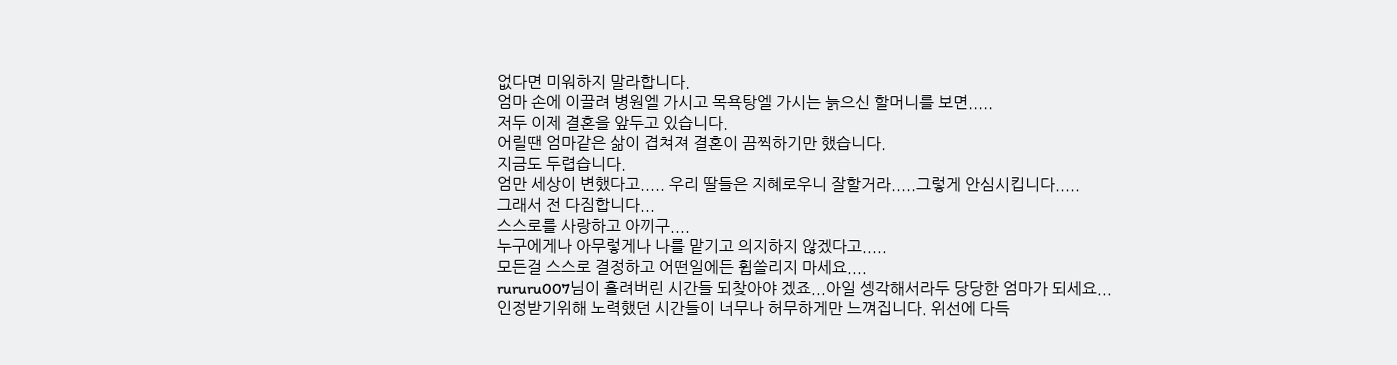없다면 미워하지 말라합니다.
엄마 손에 이끌려 병원엘 가시고 목욕탕엘 가시는 늙으신 할머니를 보면.....
저두 이제 결혼을 앞두고 있습니다.
어릴땐 엄마같은 삶이 겹쳐져 결혼이 끔찍하기만 했습니다.
지금도 두렵습니다.
엄만 세상이 변했다고..... 우리 딸들은 지혜로우니 잘할거라.....그렇게 안심시킵니다.....
그래서 전 다짐합니다...
스스로를 사랑하고 아끼구....
누구에게나 아무렇게나 나를 맡기고 의지하지 않겠다고.....
모든걸 스스로 결정하고 어떤일에든 휩쓸리지 마세요....
rururu007님이 흘려버린 시간들 되찾아야 겠죠...아일 셍각해서라두 당당한 엄마가 되세요...
인정받기위해 노력했던 시간들이 너무나 허무하게만 느껴집니다. 위선에 다득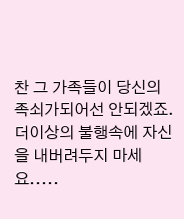찬 그 가족들이 당신의 족쇠가되어선 안되겠죠. 더이상의 불행속에 자신을 내버려두지 마세요.....